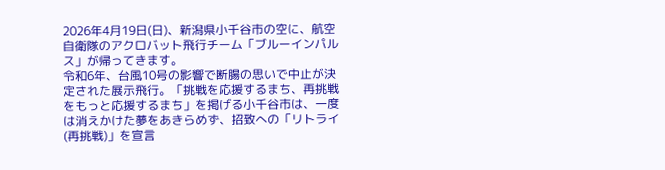2026年4月19日(日)、新潟県小千谷市の空に、航空自衛隊のアクロバット飛行チーム「ブルーインパルス」が帰ってきます。
令和6年、台風10号の影響で断腸の思いで中止が決定された展示飛行。「挑戦を応援するまち、再挑戦をもっと応援するまち」を掲げる小千谷市は、一度は消えかけた夢をあきらめず、招致への「リトライ(再挑戦)」を宣言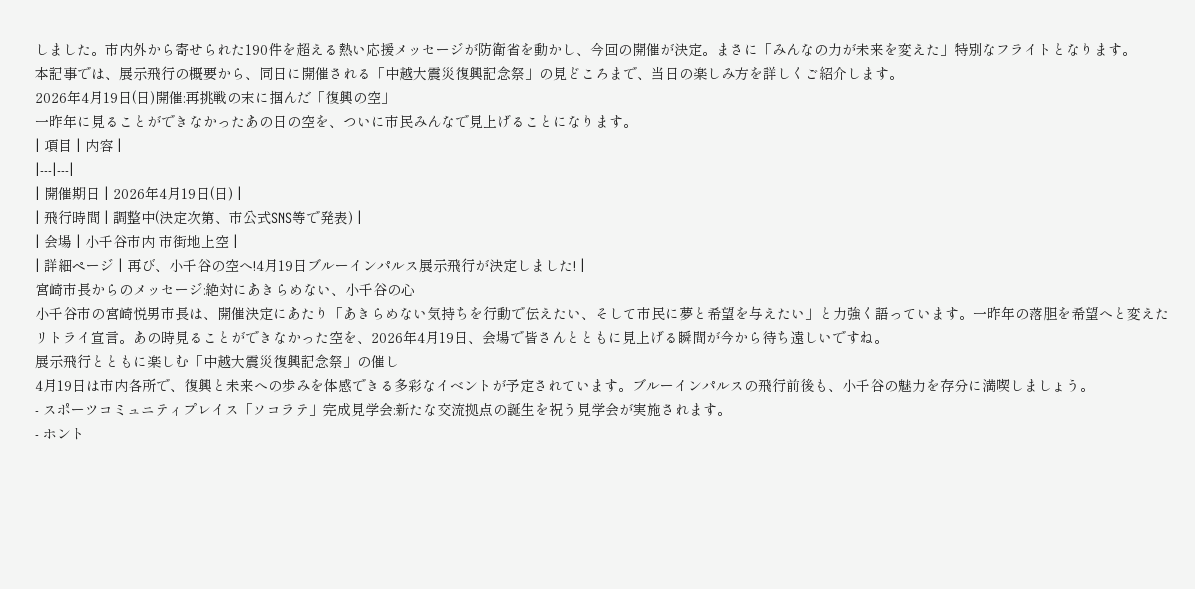しました。市内外から寄せられた190件を超える熱い応援メッセージが防衛省を動かし、今回の開催が決定。まさに「みんなの力が未来を変えた」特別なフライトとなります。
本記事では、展示飛行の概要から、同日に開催される「中越大震災復興記念祭」の見どころまで、当日の楽しみ方を詳しくご紹介します。
2026年4月19日(日)開催:再挑戦の末に掴んだ「復興の空」
一昨年に見ることができなかったあの日の空を、ついに市民みんなで見上げることになります。
| 項目 | 内容 |
|---|---|
| 開催期日 | 2026年4月19日(日) |
| 飛行時間 | 調整中(決定次第、市公式SNS等で発表) |
| 会場 | 小千谷市内 市街地上空 |
| 詳細ページ | 再び、小千谷の空へ!4月19日ブルーインパルス展示飛行が決定しました! |
宮崎市長からのメッセージ:絶対にあきらめない、小千谷の心
小千谷市の宮崎悦男市長は、開催決定にあたり「あきらめない気持ちを行動で伝えたい、そして市民に夢と希望を与えたい」と力強く語っています。一昨年の落胆を希望へと変えたリトライ宣言。あの時見ることができなかった空を、2026年4月19日、会場で皆さんとともに見上げる瞬間が今から待ち遠しいですね。
展示飛行とともに楽しむ「中越大震災復興記念祭」の催し
4月19日は市内各所で、復興と未来への歩みを体感できる多彩なイベントが予定されています。ブルーインパルスの飛行前後も、小千谷の魅力を存分に満喫しましょう。
- スポーツコミュニティプレイス「ソコラテ」完成見学会:新たな交流拠点の誕生を祝う見学会が実施されます。
- ホント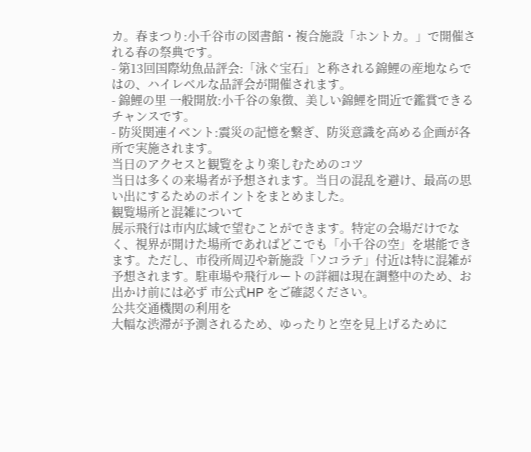カ。春まつり:小千谷市の図書館・複合施設「ホントカ。」で開催される春の祭典です。
- 第13回国際幼魚品評会:「泳ぐ宝石」と称される錦鯉の産地ならではの、ハイレベルな品評会が開催されます。
- 錦鯉の里 一般開放:小千谷の象徴、美しい錦鯉を間近で鑑賞できるチャンスです。
- 防災関連イベント:震災の記憶を繋ぎ、防災意識を高める企画が各所で実施されます。
当日のアクセスと観覧をより楽しむためのコツ
当日は多くの来場者が予想されます。当日の混乱を避け、最高の思い出にするためのポイントをまとめました。
観覧場所と混雑について
展示飛行は市内広域で望むことができます。特定の会場だけでなく、視界が開けた場所であればどこでも「小千谷の空」を堪能できます。ただし、市役所周辺や新施設「ソコラテ」付近は特に混雑が予想されます。駐車場や飛行ルートの詳細は現在調整中のため、お出かけ前には必ず 市公式HP をご確認ください。
公共交通機関の利用を
大幅な渋滞が予測されるため、ゆったりと空を見上げるために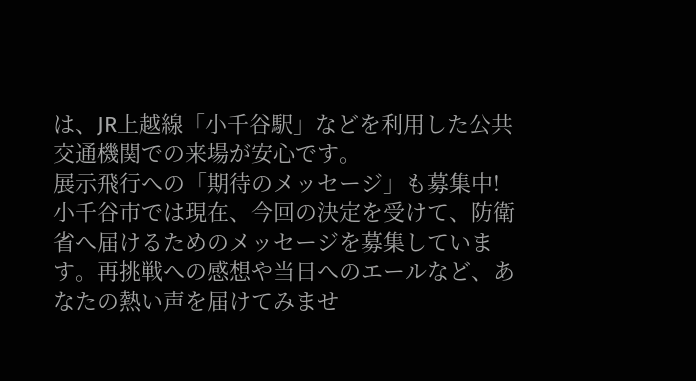は、JR上越線「小千谷駅」などを利用した公共交通機関での来場が安心です。
展示飛行への「期待のメッセージ」も募集中!
小千谷市では現在、今回の決定を受けて、防衛省へ届けるためのメッセージを募集しています。再挑戦への感想や当日へのエールなど、あなたの熱い声を届けてみませ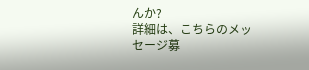んか?
詳細は、こちらのメッセージ募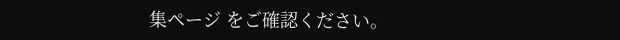集ページ をご確認ください。